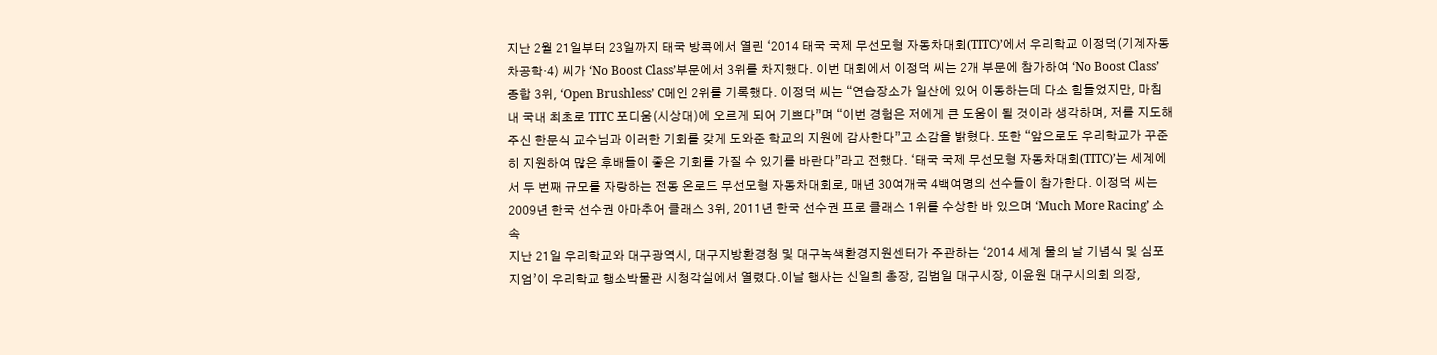지난 2월 21일부터 23일까지 태국 방콕에서 열린 ‘2014 태국 국제 무선모형 자동차대회(TITC)’에서 우리학교 이정덕(기계자동차공학·4) 씨가 ‘No Boost Class’부문에서 3위를 차지했다. 이번 대회에서 이정덕 씨는 2개 부문에 참가하여 ‘No Boost Class’ 종합 3위, ‘Open Brushless’ C메인 2위를 기록했다. 이정덕 씨는 “연습장소가 일산에 있어 이동하는데 다소 힘들었지만, 마침내 국내 최초로 TITC 포디움(시상대)에 오르게 되어 기쁘다”며 “이번 경험은 저에게 큰 도움이 될 것이라 생각하며, 저를 지도해주신 한문식 교수님과 이러한 기회를 갖게 도와준 학교의 지원에 감사한다”고 소감을 밝혔다. 또한 “앞으로도 우리학교가 꾸준히 지원하여 많은 후배들이 좋은 기회를 가질 수 있기를 바란다”라고 전했다. ‘태국 국제 무선모형 자동차대회(TITC)’는 세계에서 두 번째 규모를 자랑하는 전동 온로드 무선모형 자동차대회로, 매년 30여개국 4백여명의 선수들이 참가한다. 이정덕 씨는 2009년 한국 선수권 아마추어 클래스 3위, 2011년 한국 선수권 프로 클래스 1위를 수상한 바 있으며 ‘Much More Racing’ 소속
지난 21일 우리학교와 대구광역시, 대구지방환경청 및 대구녹색환경지원센터가 주관하는 ‘2014 세계 물의 날 기념식 및 심포지엄’이 우리학교 행소박물관 시청각실에서 열렸다.이날 행사는 신일희 총장, 김범일 대구시장, 이윤원 대구시의회 의장,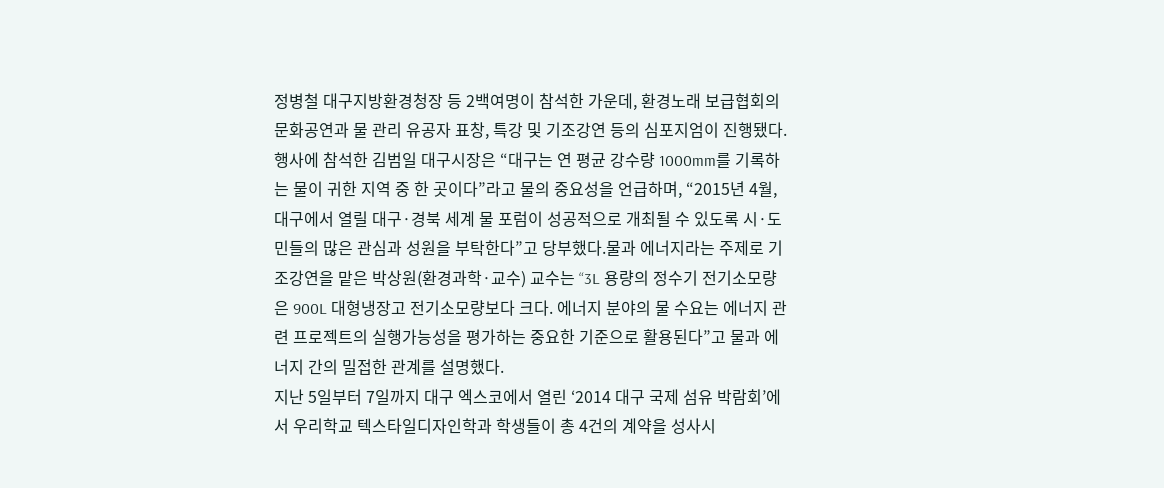정병철 대구지방환경청장 등 2백여명이 참석한 가운데, 환경노래 보급협회의 문화공연과 물 관리 유공자 표창, 특강 및 기조강연 등의 심포지엄이 진행됐다.행사에 참석한 김범일 대구시장은 “대구는 연 평균 강수량 1000mm를 기록하는 물이 귀한 지역 중 한 곳이다”라고 물의 중요성을 언급하며, “2015년 4월, 대구에서 열릴 대구·경북 세계 물 포럼이 성공적으로 개최될 수 있도록 시·도민들의 많은 관심과 성원을 부탁한다”고 당부했다.물과 에너지라는 주제로 기조강연을 맡은 박상원(환경과학·교수) 교수는 “3L 용량의 정수기 전기소모량은 900L 대형냉장고 전기소모량보다 크다. 에너지 분야의 물 수요는 에너지 관련 프로젝트의 실행가능성을 평가하는 중요한 기준으로 활용된다”고 물과 에너지 간의 밀접한 관계를 설명했다.
지난 5일부터 7일까지 대구 엑스코에서 열린 ‘2014 대구 국제 섬유 박람회’에서 우리학교 텍스타일디자인학과 학생들이 총 4건의 계약을 성사시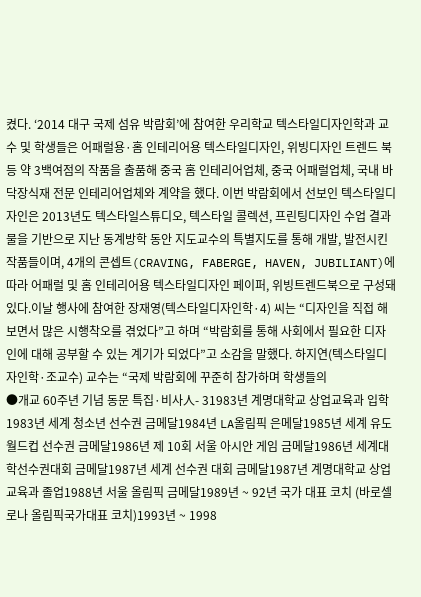켰다. ‘2014 대구 국제 섬유 박람회’에 참여한 우리학교 텍스타일디자인학과 교수 및 학생들은 어패럴용·홈 인테리어용 텍스타일디자인, 위빙디자인 트렌드 북 등 약 3백여점의 작품을 출품해 중국 홈 인테리어업체, 중국 어패럴업체, 국내 바닥장식재 전문 인테리어업체와 계약을 했다. 이번 박람회에서 선보인 텍스타일디자인은 2013년도 텍스타일스튜디오, 텍스타일 콜렉션, 프린팅디자인 수업 결과물을 기반으로 지난 동계방학 동안 지도교수의 특별지도를 통해 개발, 발전시킨 작품들이며, 4개의 콘셉트(CRAVING, FABERGE, HAVEN, JUBILIANT)에 따라 어패럴 및 홈 인테리어용 텍스타일디자인 페이퍼, 위빙트렌드북으로 구성돼 있다.이날 행사에 참여한 장재영(텍스타일디자인학·4) 씨는 “디자인을 직접 해보면서 많은 시행착오를 겪었다”고 하며 “박람회를 통해 사회에서 필요한 디자인에 대해 공부할 수 있는 계기가 되었다”고 소감을 말했다. 하지연(텍스타일디자인학·조교수) 교수는 “국제 박람회에 꾸준히 참가하며 학생들의
●개교 60주년 기념 동문 특집·비사人- 31983년 계명대학교 상업교육과 입학1983년 세계 청소년 선수권 금메달1984년 LA올림픽 은메달1985년 세계 유도 월드컵 선수권 금메달1986년 제 10회 서울 아시안 게임 금메달1986년 세계대학선수권대회 금메달1987년 세계 선수권 대회 금메달1987년 계명대학교 상업교육과 졸업1988년 서울 올림픽 금메달1989년 ~ 92년 국가 대표 코치 (바로셀로나 올림픽국가대표 코치)1993년 ~ 1998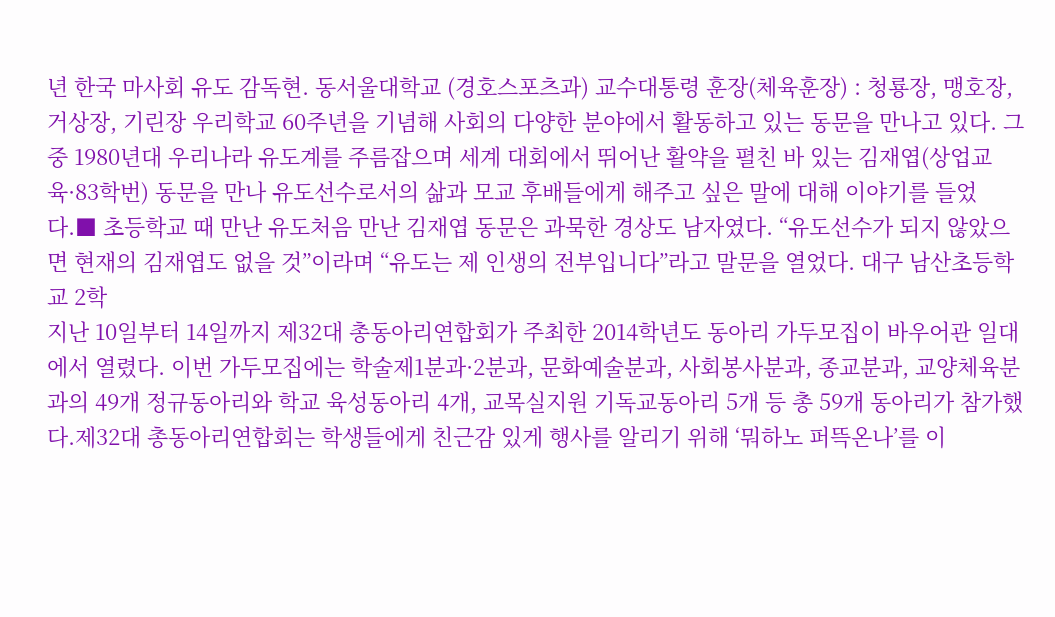년 한국 마사회 유도 감독현. 동서울대학교 (경호스포츠과) 교수대통령 훈장(체육훈장) : 청룡장, 맹호장, 거상장, 기린장 우리학교 60주년을 기념해 사회의 다양한 분야에서 활동하고 있는 동문을 만나고 있다. 그 중 1980년대 우리나라 유도계를 주름잡으며 세계 대회에서 뛰어난 활약을 펼친 바 있는 김재엽(상업교육·83학번) 동문을 만나 유도선수로서의 삶과 모교 후배들에게 해주고 싶은 말에 대해 이야기를 들었다.■ 초등학교 때 만난 유도처음 만난 김재엽 동문은 과묵한 경상도 남자였다. “유도선수가 되지 않았으면 현재의 김재엽도 없을 것”이라며 “유도는 제 인생의 전부입니다”라고 말문을 열었다. 대구 남산초등학교 2학
지난 10일부터 14일까지 제32대 총동아리연합회가 주최한 2014학년도 동아리 가두모집이 바우어관 일대에서 열렸다. 이번 가두모집에는 학술제1분과·2분과, 문화예술분과, 사회봉사분과, 종교분과, 교양체육분과의 49개 정규동아리와 학교 육성동아리 4개, 교목실지원 기독교동아리 5개 등 총 59개 동아리가 참가했다.제32대 총동아리연합회는 학생들에게 친근감 있게 행사를 알리기 위해 ‘뭐하노 퍼뜩온나’를 이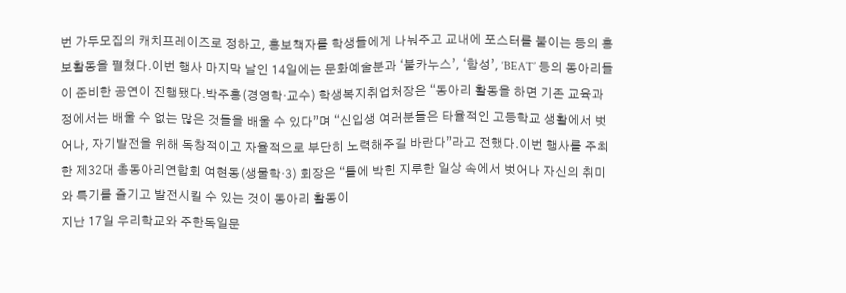번 가두모집의 캐치프레이즈로 정하고, 홍보책자를 학생들에게 나눠주고 교내에 포스터를 붙이는 등의 홍보활동을 펼쳤다.이번 행사 마지막 날인 14일에는 문화예술분과 ‘불카누스’, ‘함성’, ‘BEAT’ 등의 동아리들이 준비한 공연이 진행됐다.박주홍(경영학·교수) 학생복지취업처장은 “동아리 활동을 하면 기존 교육과정에서는 배울 수 없는 많은 것들을 배울 수 있다”며 “신입생 여러분들은 타율적인 고등학교 생활에서 벗어나, 자기발전을 위해 독창적이고 자율적으로 부단히 노력해주길 바란다”라고 전했다.이번 행사를 주최한 제32대 총동아리연합회 여현동(생물학·3) 회장은 “틀에 박힌 지루한 일상 속에서 벗어나 자신의 취미와 특기를 즐기고 발전시킬 수 있는 것이 동아리 활동이
지난 17일 우리학교와 주한독일문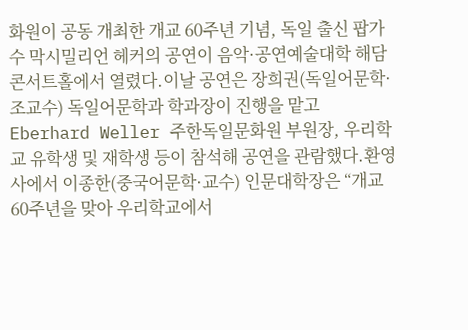화원이 공동 개최한 개교 60주년 기념, 독일 출신 팝가수 막시밀리언 헤커의 공연이 음악·공연예술대학 해담콘서트홀에서 열렸다.이날 공연은 장희권(독일어문학·조교수) 독일어문학과 학과장이 진행을 맡고 Eberhard Weller 주한독일문화원 부원장, 우리학교 유학생 및 재학생 등이 참석해 공연을 관람했다.환영사에서 이종한(중국어문학·교수) 인문대학장은 “개교 60주년을 맞아 우리학교에서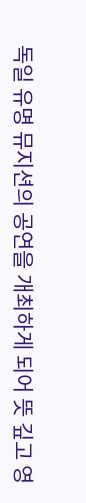독일 유명 뮤지션의 공연을 개최하게 되어 뜻 깊고 영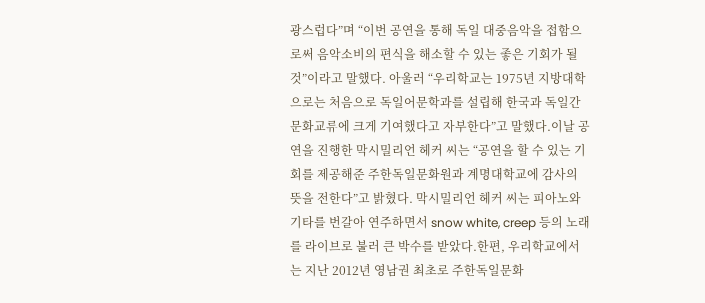광스럽다”며 “이번 공연을 통해 독일 대중음악을 접함으로써 음악소비의 편식을 해소할 수 있는 좋은 기회가 될 것”이라고 말했다. 아울러 “우리학교는 1975년 지방대학으로는 처음으로 독일어문학과를 설립해 한국과 독일간 문화교류에 크게 기여했다고 자부한다”고 말했다.이날 공연을 진행한 막시밀리언 헤커 씨는 “공연을 할 수 있는 기회를 제공해준 주한독일문화원과 계명대학교에 감사의 뜻을 전한다”고 밝혔다. 막시밀리언 헤커 씨는 피아노와 기타를 번갈아 연주하면서 snow white, creep 등의 노래를 라이브로 불러 큰 박수를 받았다.한편, 우리학교에서는 지난 2012년 영남권 최초로 주한독일문화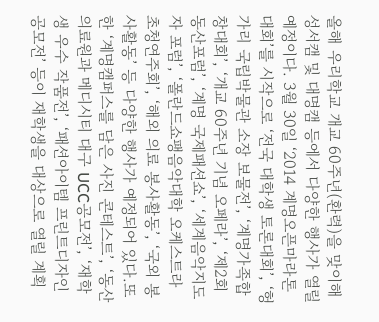올해 우리학교 개교 60주년(환력)을 맞이해 성서캠 및 대명캠 등에서 다양한 행사가 열릴 예정이다. 3월 30일 ‘2014 계명오픈마라톤대회’를 시작으로 ‘전국 대학생 토론대회’, ‘헝가리 국립박물관 소장 보물전’, ‘계명가족합창대회’, ‘개교 60주년 기념 오페라’, ‘제2회 동산포럼’, ‘계명 국제패션쇼’, ‘세계음악지도자 포럼’, ‘폴란드쇼팽음악대학 오케스트라 초청연주회’, ‘해외 의료 봉사활동’, ‘국외 봉사활동’ 등 다양한 행사가 예정되어 있다.또한 ‘계명캠퍼스를 담은 사진 콘테스트’, ‘동산의료원과 메디시티 대구 UCC공모전’, ‘재학생 우수 작품전’, ‘패션아이템 프린트디자인공모전’ 등이 재학생을 대상으로 열릴 계획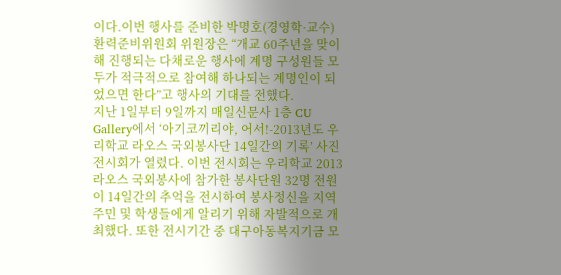이다.이번 행사를 준비한 박명호(경영학·교수) 환력준비위원회 위원장은 “개교 60주년을 맞이해 진행되는 다채로운 행사에 계명 구성원들 모두가 적극적으로 참여해 하나되는 계명인이 되었으면 한다”고 행사의 기대를 전했다.
지난 1일부터 9일까지 매일신문사 1층 CU Gallery에서 ‘아기코끼리야, 어서!-2013년도 우리학교 라오스 국외봉사단 14일간의 기록’ 사진전시회가 열렸다. 이번 전시회는 우리학교 2013 라오스 국외봉사에 참가한 봉사단원 32명 전원이 14일간의 추억을 전시하여 봉사정신을 지역주민 및 학생들에게 알리기 위해 자발적으로 개최했다. 또한 전시기간 중 대구아동복지기금 모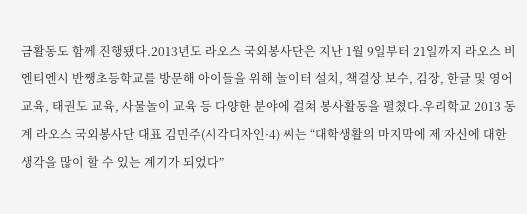금활동도 함께 진행됐다.2013년도 라오스 국외봉사단은 지난 1월 9일부터 21일까지 라오스 비엔티엔시 반쨍초등학교를 방문해 아이들을 위해 놀이터 설치, 책걸상 보수, 김장, 한글 및 영어교육, 태권도 교육, 사물놀이 교육 등 다양한 분야에 걸쳐 봉사활동을 펼쳤다.우리학교 2013 동계 라오스 국외봉사단 대표 김민주(시각디자인·4) 씨는 “대학생활의 마지막에 제 자신에 대한 생각을 많이 할 수 있는 계기가 되었다”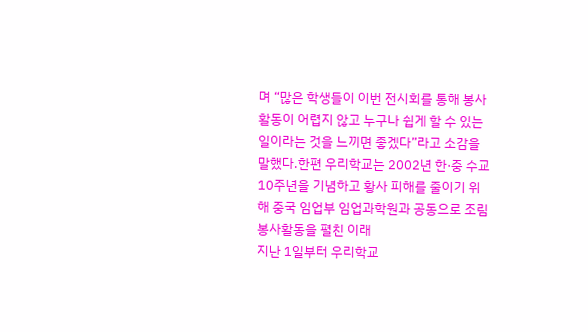며 “많은 학생들이 이번 전시회를 통해 봉사활동이 어렵지 않고 누구나 쉽게 할 수 있는 일이라는 것을 느끼면 좋겠다”라고 소감을 말했다.한편 우리학교는 2002년 한·중 수교 10주년을 기념하고 황사 피해를 줄이기 위해 중국 임업부 임업과학원과 공동으로 조림 봉사활동을 펼친 이래
지난 1일부터 우리학교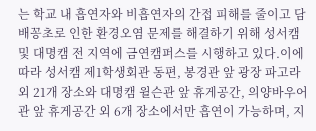는 학교 내 흡연자와 비흡연자의 간접 피해를 줄이고 담배꽁초로 인한 환경오염 문제를 해결하기 위해 성서캠 및 대명캠 전 지역에 금연캠퍼스를 시행하고 있다.이에 따라 성서캠 제1학생회관 동편, 봉경관 앞 광장 파고라 외 21개 장소와 대명캠 윌슨관 앞 휴게공간, 의양바우어관 앞 휴게공간 외 6개 장소에서만 흡연이 가능하며, 지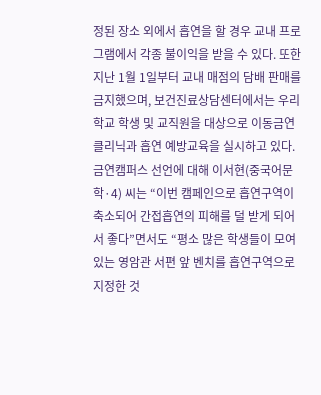정된 장소 외에서 흡연을 할 경우 교내 프로그램에서 각종 불이익을 받을 수 있다. 또한 지난 1월 1일부터 교내 매점의 담배 판매를 금지했으며, 보건진료상담센터에서는 우리학교 학생 및 교직원을 대상으로 이동금연클리닉과 흡연 예방교육을 실시하고 있다.금연캠퍼스 선언에 대해 이서현(중국어문학·4) 씨는 “이번 캠페인으로 흡연구역이 축소되어 간접흡연의 피해를 덜 받게 되어서 좋다”면서도 “평소 많은 학생들이 모여있는 영암관 서편 앞 벤치를 흡연구역으로 지정한 것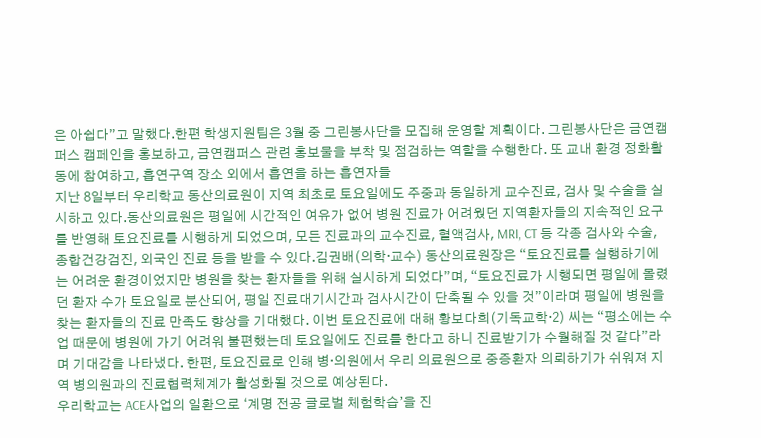은 아쉽다”고 말했다.한편 학생지원팀은 3월 중 그린봉사단을 모집해 운영할 계획이다. 그린봉사단은 금연캠퍼스 캠페인을 홍보하고, 금연캠퍼스 관련 홍보물을 부착 및 점검하는 역할을 수행한다. 또 교내 환경 정화활동에 참여하고, 흡연구역 장소 외에서 흡연을 하는 흡연자들
지난 8일부터 우리학교 동산의료원이 지역 최초로 토요일에도 주중과 동일하게 교수진료, 검사 및 수술을 실시하고 있다.동산의료원은 평일에 시간적인 여유가 없어 병원 진료가 어려웠던 지역환자들의 지속적인 요구를 반영해 토요진료를 시행하게 되었으며, 모든 진료과의 교수진료, 혈액검사, MRI, CT 등 각종 검사와 수술, 종합건강검진, 외국인 진료 등을 받을 수 있다.김권배(의학·교수) 동산의료원장은 “토요진료를 실행하기에는 어려운 환경이었지만 병원을 찾는 환자들을 위해 실시하게 되었다”며, “토요진료가 시행되면 평일에 몰렸던 환자 수가 토요일로 분산되어, 평일 진료대기시간과 검사시간이 단축될 수 있을 것”이라며 평일에 병원을 찾는 환자들의 진료 만족도 향상을 기대했다. 이번 토요진료에 대해 황보다희(기독교학·2) 씨는 “평소에는 수업 때문에 병원에 가기 어려워 불편했는데 토요일에도 진료를 한다고 하니 진료받기가 수월해질 것 같다”라며 기대감을 나타냈다. 한편, 토요진료로 인해 병·의원에서 우리 의료원으로 중증환자 의뢰하기가 쉬워져 지역 병의원과의 진료협력체계가 활성화될 것으로 예상된다.
우리학교는 ACE사업의 일환으로 ‘계명 전공 글로벌 체험학습’을 진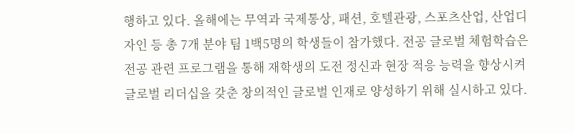행하고 있다. 올해에는 무역과 국제통상, 패션, 호텔관광, 스포츠산업, 산업디자인 등 총 7개 분야 팀 1백5명의 학생들이 참가했다. 전공 글로벌 체험학습은 전공 관련 프로그램을 통해 재학생의 도전 정신과 현장 적응 능력을 향상시켜 글로벌 리더십을 갖춘 창의적인 글로벌 인재로 양성하기 위해 실시하고 있다.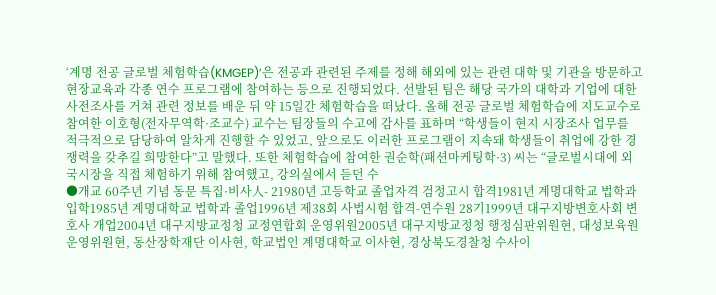‘계명 전공 글로벌 체험학습(KMGEP)’은 전공과 관련된 주제를 정해 해외에 있는 관련 대학 및 기관을 방문하고 현장교육과 각종 연수 프로그램에 참여하는 등으로 진행되었다. 선발된 팀은 해당 국가의 대학과 기업에 대한 사전조사를 거쳐 관련 정보를 배운 뒤 약 15일간 체험학습을 떠났다. 올해 전공 글로벌 체험학습에 지도교수로 참여한 이호형(전자무역학·조교수) 교수는 팀장들의 수고에 감사를 표하며 “학생들이 현지 시장조사 업무를 적극적으로 담당하여 알차게 진행할 수 있었고, 앞으로도 이러한 프로그램이 지속돼 학생들이 취업에 강한 경쟁력을 갖추길 희망한다”고 말했다. 또한 체험학습에 참여한 권순학(패션마케팅학·3) 씨는 “글로벌시대에 외국시장을 직접 체험하기 위해 참여했고, 강의실에서 듣던 수
●개교 60주년 기념 동문 특집·비사人- 21980년 고등학교 졸업자격 검정고시 합격1981년 계명대학교 법학과 입학1985년 계명대학교 법학과 졸업1996년 제38회 사법시험 합격-연수원 28기1999년 대구지방변호사회 변호사 개업2004년 대구지방교정청 교정연합회 운영위원2005년 대구지방교정청 행정심판위원현, 대성보육원 운영위원현, 동산장학재단 이사현, 학교법인 계명대학교 이사현, 경상북도경찰청 수사이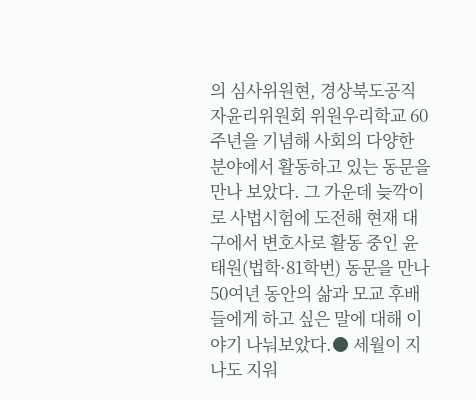의 심사위원현, 경상북도공직자윤리위원회 위원우리학교 60주년을 기념해 사회의 다양한 분야에서 활동하고 있는 동문을 만나 보았다. 그 가운데 늦깍이로 사법시험에 도전해 현재 대구에서 변호사로 활동 중인 윤태원(법학·81학번) 동문을 만나 50여년 동안의 삶과 모교 후배들에게 하고 싶은 말에 대해 이야기 나눠보았다.● 세월이 지나도 지워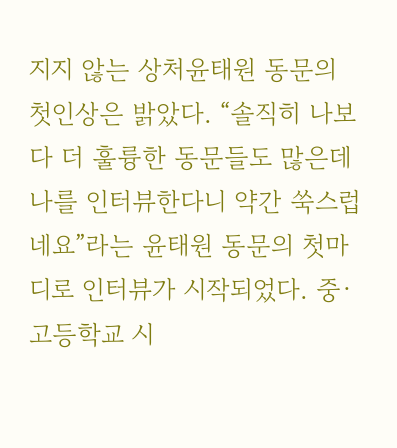지지 않는 상처윤태원 동문의 첫인상은 밝았다. “솔직히 나보다 더 훌륭한 동문들도 많은데 나를 인터뷰한다니 약간 쑥스럽네요”라는 윤태원 동문의 첫마디로 인터뷰가 시작되었다. 중·고등학교 시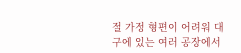절 가정 형편이 어려워 대구에 있는 여러 공장에서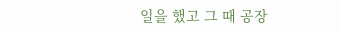일을 했고 그 때 공장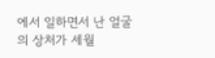에서 일하면서 난 얼굴의 상처가 세월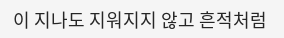이 지나도 지워지지 않고 흔적처럼